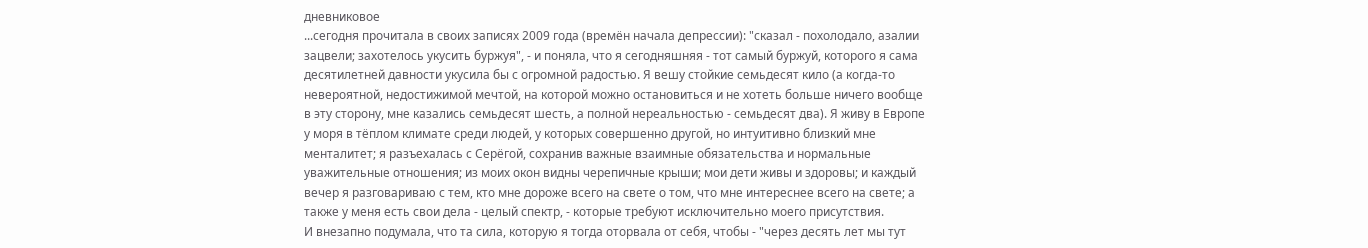дневниковое
...сегодня прочитала в своих записях 2009 года (времён начала депрессии): "сказал - похолодало, азалии зацвели; захотелось укусить буржуя", - и поняла, что я сегодняшняя - тот самый буржуй, которого я сама десятилетней давности укусила бы с огромной радостью. Я вешу стойкие семьдесят кило (а когда-то невероятной, недостижимой мечтой, на которой можно остановиться и не хотеть больше ничего вообще в эту сторону, мне казались семьдесят шесть, а полной нереальностью - семьдесят два). Я живу в Европе у моря в тёплом климате среди людей, у которых совершенно другой, но интуитивно близкий мне менталитет; я разъехалась с Серёгой, сохранив важные взаимные обязательства и нормальные уважительные отношения; из моих окон видны черепичные крыши; мои дети живы и здоровы; и каждый вечер я разговариваю с тем, кто мне дороже всего на свете о том, что мне интереснее всего на свете; а также у меня есть свои дела - целый спектр, - которые требуют исключительно моего присутствия.
И внезапно подумала, что та сила, которую я тогда оторвала от себя, чтобы - "через десять лет мы тут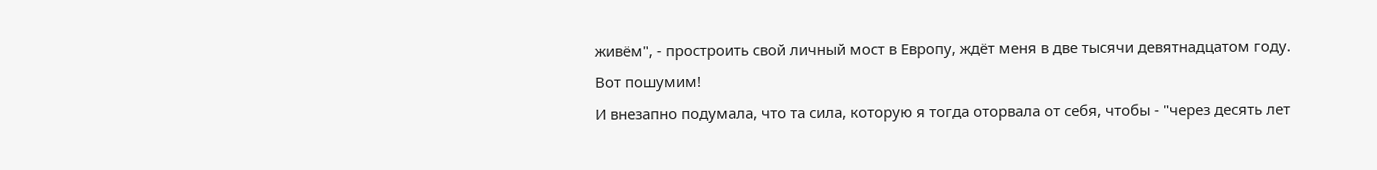живём", - простроить свой личный мост в Европу, ждёт меня в две тысячи девятнадцатом году.
Вот пошумим!
И внезапно подумала, что та сила, которую я тогда оторвала от себя, чтобы - "через десять лет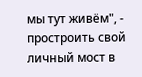мы тут живём", - простроить свой личный мост в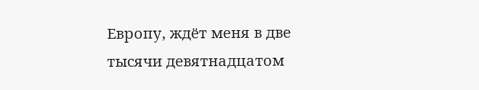Европу, ждёт меня в две тысячи девятнадцатом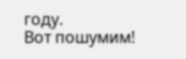году.
Вот пошумим!